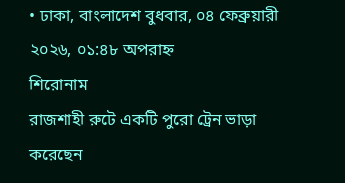• ঢাকা, বাংলাদেশ বুধবার, ০৪ ফেব্রুয়ারী ২০২৬, ০১:৪৮ অপরাহ্ন
শিরোনাম
রাজশাহী রুটে একটি পুরো ট্রেন ভাড়া করেছেন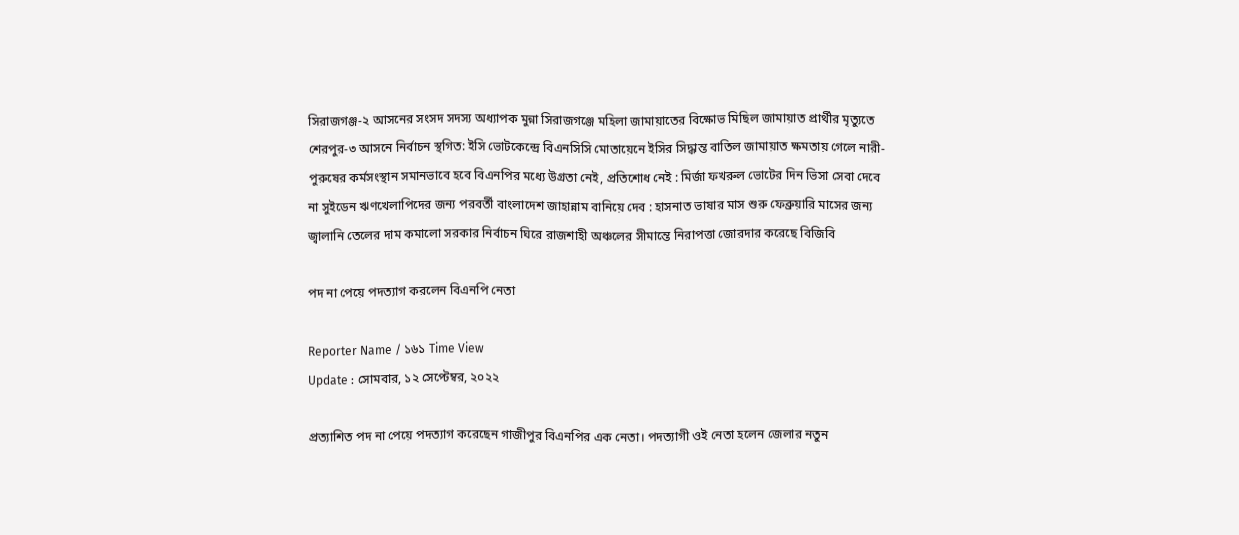সিরাজগঞ্জ-২ আসনের সংসদ সদস্য অধ্যাপক মুন্না সিরাজগঞ্জে মহিলা জামায়াতের বিক্ষোভ মিছিল জামায়াত প্রার্থীর মৃত্যুতে শেরপুর-৩ আসনে নির্বাচন স্থগিত: ইসি ভোটকেন্দ্রে বিএনসিসি মোতায়েনে ইসির সিদ্ধান্ত বাতিল জামায়াত ক্ষমতায় গেলে নারী-পুরুষের কর্মসংস্থান সমানভাবে হবে বিএনপির মধ্যে উগ্রতা নেই, প্রতিশোধ নেই : মির্জা ফখরুল ভোটের দিন ভিসা সেবা দেবে না সুইডেন ঋণখেলাপিদের জন্য পরবর্তী বাংলাদেশ জাহান্নাম বানিয়ে দেব : হাসনাত ভাষার মাস শুরু ফেব্রুয়ারি মাসের জন্য জ্বালানি তেলের দাম কমালো সরকার নির্বাচন ঘিরে রাজশাহী অঞ্চলের সীমান্তে নিরাপত্তা জোরদার করেছে বিজিবি

পদ না পেয়ে পদত্যাগ করলেন বিএনপি নেতা

Reporter Name / ১৬১ Time View
Update : সোমবার, ১২ সেপ্টেম্বর, ২০২২

প্রত্যাশিত পদ না পেয়ে পদত্যাগ করেছেন গাজীপুর বিএনপির এক নেতা। পদত্যাগী ওই নেতা হলেন জেলার নতুন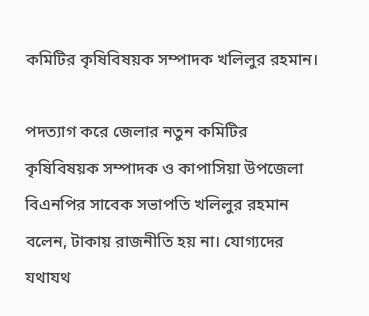কমিটির কৃষিবিষয়ক সম্পাদক খলিলুর রহমান।

পদত্যাগ করে জেলার নতুন কমিটির কৃষিবিষয়ক সম্পাদক ও কাপাসিয়া উপজেলা বিএনপির সাবেক সভাপতি খলিলুর রহমান বলেন, টাকায় রাজনীতি হয় না। যোগ্যদের যথাযথ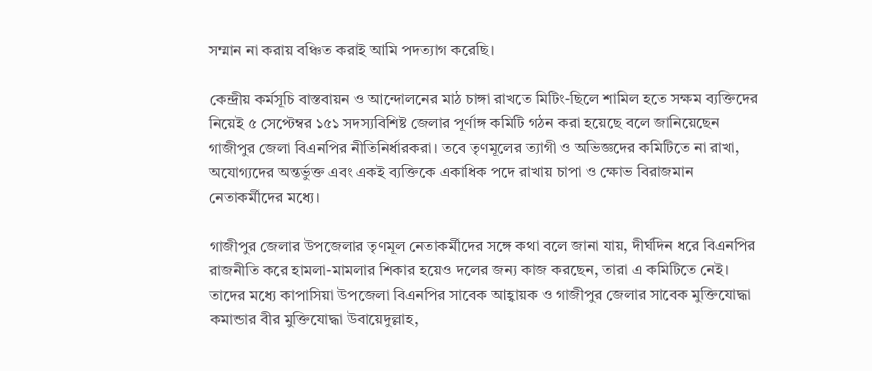সম্মান না করায় বঞ্চিত করাই আমি পদত্যাগ করেছি।

কেন্দ্রীয় কর্মসূচি বাস্তবায়ন ও আন্দোলনের মাঠ চাঙ্গা রাখতে মিটিং-ছিলে শামিল হতে সক্ষম ব্যক্তিদের নিয়েই ৫ সেপ্টেম্বর ১৫১ সদস্যবিশিষ্ট জেলার পূর্ণাঙ্গ কমিটি গঠন করা হয়েছে বলে জানিয়েছেন গাজীপুর জেলা বিএনপির নীতিনির্ধারকরা। তবে তৃণমূলের ত্যাগী ও অভিজ্ঞদের কমিটিতে না রাখা, অযোগ্যদের অন্তর্ভুক্ত এবং একই ব্যক্তিকে একাধিক পদে রাখায় চাপা ও ক্ষোভ বিরাজমান নেতাকর্মীদের মধ্যে।

গাজীপুর জেলার উপজেলার তৃণমূল নেতাকর্মীদের সঙ্গে কথা বলে জানা যায়, দীর্ঘদিন ধরে বিএনপির রাজনীতি করে হামলা-মামলার শিকার হয়েও দলের জন্য কাজ করছেন, তারা এ কমিটিতে নেই। তাদের মধ্যে কাপাসিয়া উপজেলা বিএনপির সাবেক আহ্বায়ক ও গাজীপুর জেলার সাবেক মুক্তিযোদ্ধা কমান্ডার বীর মুক্তিযোদ্ধা উবায়েদুল্লাহ,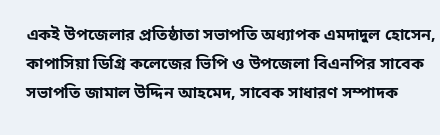একই উপজেলার প্রতিষ্ঠাতা সভাপতি অধ্যাপক এমদাদুল হোসেন, কাপাসিয়া ডিগ্রি কলেজের ভিপি ও উপজেলা বিএনপির সাবেক সভাপতি জামাল উদ্দিন আহমেদ, সাবেক সাধারণ সম্পাদক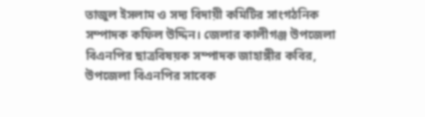তাজুল ইসলাম ও সদ্য বিদায়ী কমিটির সাংগঠনিক সম্পাদক কফিল উদ্দিন। জেলার কালীগঞ্জ উপজেলা বিএনপির ছাত্রবিষয়ক সম্পাদক জাহাঙ্গীর কবির, উপজেলা বিএনপির সাবেক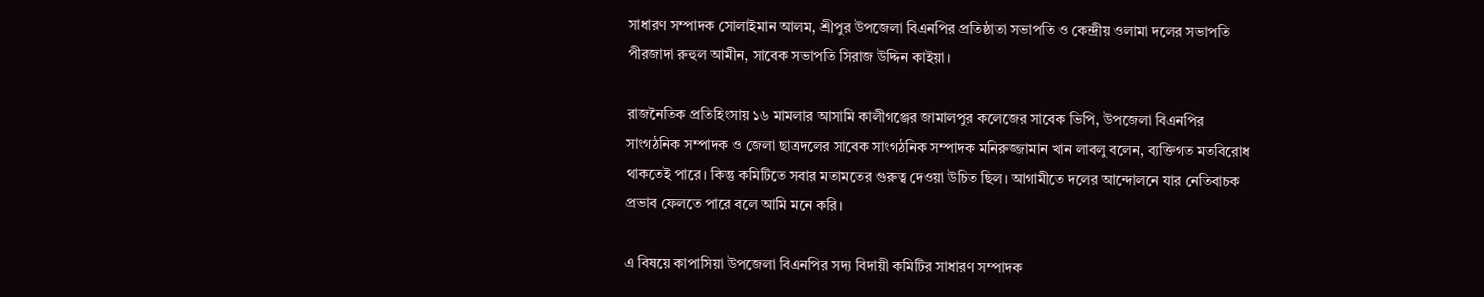সাধারণ সম্পাদক সোলাইমান আলম, শ্রীপুর উপজেলা বিএনপির প্রতিষ্ঠাতা সভাপতি ও কেন্দ্রীয় ওলামা দলের সভাপতি পীরজাদা রুহুল আমীন, সাবেক সভাপতি সিরাজ উদ্দিন কাইয়া।

রাজনৈতিক প্রতিহিংসায় ১৬ মামলার আসামি কালীগঞ্জের জামালপুর কলেজের সাবেক ভিপি, উপজেলা বিএনপির সাংগঠনিক সম্পাদক ও জেলা ছাত্রদলের সাবেক সাংগঠনিক সম্পাদক মনিরুজ্জামান খান লাবলু বলেন, ব্যক্তিগত মতবিরোধ থাকতেই পারে। কিন্তু কমিটিতে সবার মতামতের গুরুত্ব দেওয়া উচিত ছিল। আগামীতে দলের আন্দোলনে যার নেতিবাচক প্রভাব ফেলতে পারে বলে আমি মনে করি।

এ বিষয়ে কাপাসিয়া উপজেলা বিএনপির সদ্য বিদায়ী কমিটির সাধারণ সম্পাদক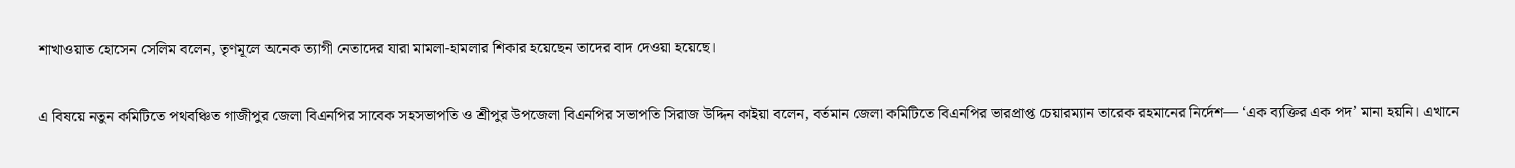শাখাওয়াত হোসেন সেলিম বলেন, তৃণমূলে অনেক ত্যাগী নেতাদের যারা মামলা-হামলার শিকার হয়েছেন তাদের বাদ দেওয়া হয়েছে।

এ বিষয়ে নতুন কমিটিতে পথবঞ্চিত গাজীপুর জেলা বিএনপির সাবেক সহসভাপতি ও শ্রীপুর উপজেলা বিএনপির সভাপতি সিরাজ উদ্দিন কাইয়া বলেন, বর্তমান জেলা কমিটিতে বিএনপির ভারপ্রাপ্ত চেয়ারম্যান তারেক রহমানের নির্দেশ— ‘এক ব্যক্তির এক পদ’ মানা হয়নি। এখানে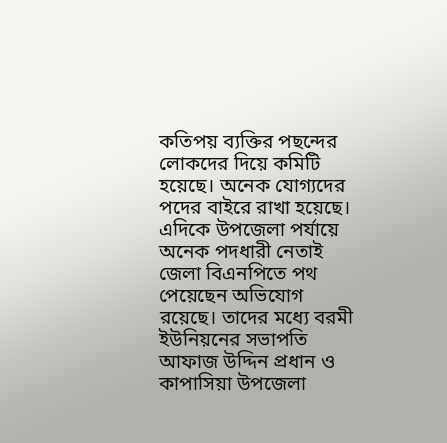কতিপয় ব্যক্তির পছন্দের লোকদের দিয়ে কমিটি হয়েছে। অনেক যোগ্যদের পদের বাইরে রাখা হয়েছে।
এদিকে উপজেলা পর্যায়ে অনেক পদধারী নেতাই জেলা বিএনপিতে পথ পেয়েছেন অভিযোগ রয়েছে। তাদের মধ্যে বরমী ইউনিয়নের সভাপতি আফাজ উদ্দিন প্রধান ও কাপাসিয়া উপজেলা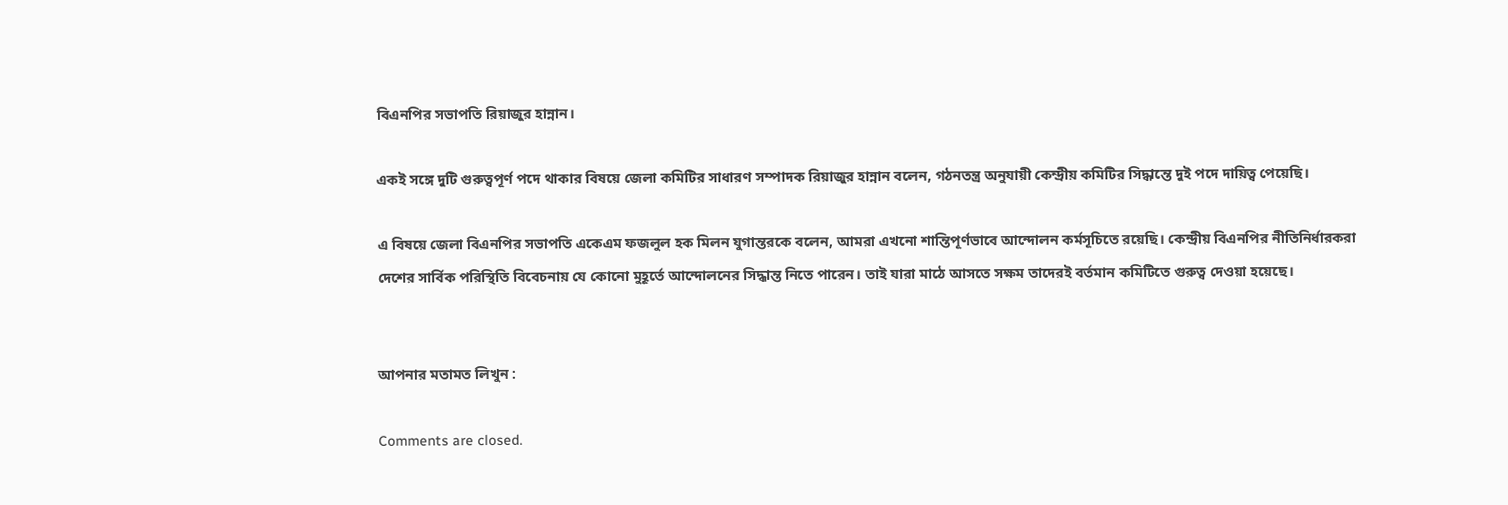বিএনপির সভাপতি রিয়াজুর হান্নান।

একই সঙ্গে দুটি গুরুত্বপূর্ণ পদে থাকার বিষয়ে জেলা কমিটির সাধারণ সম্পাদক রিয়াজুর হান্নান বলেন, গঠনতন্ত্র অনুযায়ী কেন্দ্রীয় কমিটির সিদ্ধান্তে দুই পদে দায়িত্ব পেয়েছি।

এ বিষয়ে জেলা বিএনপির সভাপতি একেএম ফজলুল হক মিলন যুগান্তরকে বলেন, আমরা এখনো শান্তিপূর্ণভাবে আন্দোলন কর্মসূচিতে রয়েছি। কেন্দ্রীয় বিএনপির নীতিনির্ধারকরা দেশের সার্বিক পরিস্থিতি বিবেচনায় যে কোনো মুহূর্তে আন্দোলনের সিদ্ধান্ত নিতে পারেন। তাই যারা মাঠে আসতে সক্ষম তাদেরই বর্তমান কমিটিতে গুরুত্ব দেওয়া হয়েছে।


আপনার মতামত লিখুন :

Comments are closed.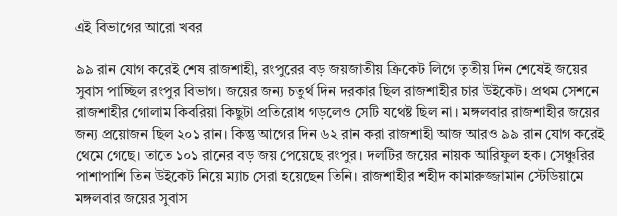এই বিভাগের আরো খবর

৯৯ রান যোগ করেই শেষ রাজশাহী, রংপুরের বড় জয়জাতীয় ক্রিকেট লিগে তৃতীয় দিন শেষেই জয়ের সুবাস পাচ্ছিল রংপুর বিভাগ। জয়ের জন্য চতুর্থ দিন দরকার ছিল রাজশাহীর চার উইকেট। প্রথম সেশনে রাজশাহীর গোলাম কিবরিয়া কিছুটা প্রতিরোধ গড়লেও সেটি যথেষ্ট ছিল না। মঙ্গলবার রাজশাহীর জয়ের জন্য প্রয়োজন ছিল ২০১ রান। কিন্তু আগের দিন ৬২ রান করা রাজশাহী আজ আরও ৯৯ রান যোগ করেই থেমে গেছে। তাতে ১০১ রানের বড় জয় পেয়েছে রংপুর। দলটির জয়ের নায়ক আরিফুল হক। সেঞ্চুরির পাশাপাশি তিন উইকেট নিয়ে ম্যাচ সেরা হয়েছেন তিনি। রাজশাহীর শহীদ কামারুজ্জামান স্টেডিয়ামে মঙ্গলবার জয়ের সুবাস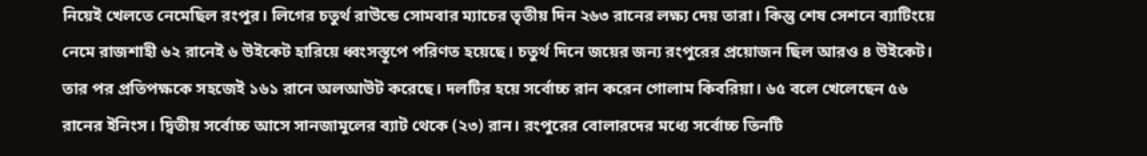নিয়েই খেলতে নেমেছিল রংপুর। লিগের চতুর্থ রাউন্ডে সোমবার ম্যাচের তৃতীয় দিন ২৬৩ রানের লক্ষ্য দেয় তারা। কিন্তু শেষ সেশনে ব্যাটিংয়ে নেমে রাজশাহী ৬২ রানেই ৬ উইকেট হারিয়ে ধ্বংসস্তূপে পরিণত হয়েছে। চতুর্থ দিনে জয়ের জন্য রংপুরের প্রয়োজন ছিল আরও ৪ উইকেট। তার পর প্রতিপক্ষকে সহজেই ১৬১ রানে অলআউট করেছে। দলটির হয়ে সর্বোচ্চ রান করেন গোলাম কিবরিয়া। ৬৫ বলে খেলেছেন ৫৬ রানের ইনিংস। দ্বিতীয় সর্বোচ্চ আসে সানজামুলের ব্যাট থেকে (২৩) রান। রংপুরের বোলারদের মধ্যে সর্বোচ্চ তিনটি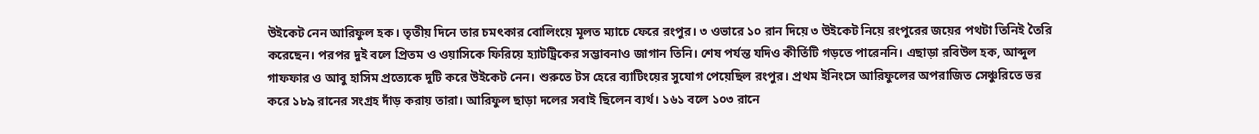উইকেট নেন আরিফুল হক। তৃতীয় দিনে তার চমৎকার বোলিংয়ে মূলত ম্যাচে ফেরে রংপুর। ৩ ওভারে ১০ রান দিয়ে ৩ উইকেট নিয়ে রংপুরের জয়ের পথটা তিনিই তৈরি করেছেন। পরপর দুই বলে প্রিতম ও ওয়াসিকে ফিরিয়ে হ্যাটট্রিকের সম্ভাবনাও জাগান তিনি। শেষ পর্যন্ত যদিও কীর্তিটি গড়তে পারেননি। এছাড়া রবিউল হক, আব্দুল গাফফার ও আবু হাসিম প্রত্যেকে দুটি করে উইকেট নেন। শুরুতে টস হেরে ব্যাটিংয়ের সুযোগ পেয়েছিল রংপুর। প্রথম ইনিংসে আরিফুলের অপরাজিত সেঞ্চুরিতে ভর করে ১৮৯ রানের সংগ্রহ দাঁড় করায় তারা। আরিফুল ছাড়া দলের সবাই ছিলেন ব্যর্থ। ১৬১ বলে ১০৩ রানে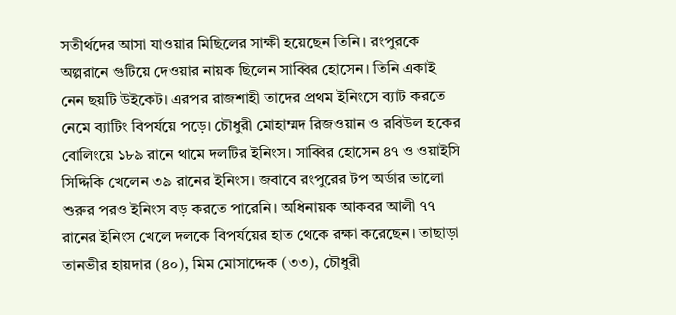সতীর্থদের আসা যাওয়ার মিছিলের সাক্ষী হয়েছেন তিনি। রংপুরকে অল্পরানে গুটিয়ে দেওয়ার নায়ক ছিলেন সাব্বির হোসেন। তিনি একাই নেন ছয়টি উইকেট। এরপর রাজশাহী তাদের প্রথম ইনিংসে ব্যাট করতে নেমে ব্যাটিং বিপর্যয়ে পড়ে। চৌধুরী মোহাম্মদ রিজওয়ান ও রবিউল হকের বোলিংয়ে ১৮৯ রানে থামে দলটির ইনিংস। সাব্বির হোসেন ৪৭ ও ওয়াইসি সিদ্দিকি খেলেন ৩৯ রানের ইনিংস। জবাবে রংপুরের টপ অর্ডার ভালো শুরুর পরও ইনিংস বড় করতে পারেনি। অধিনায়ক আকবর আলী ৭৭ রানের ইনিংস খেলে দলকে বিপর্যয়ের হাত থেকে রক্ষা করেছেন। তাছাড়া তানভীর হায়দার (৪০), মিম মোসাদ্দেক (৩৩), চৌধুরী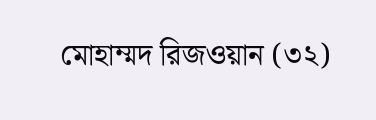মোহাম্মদ রিজওয়ান (৩২)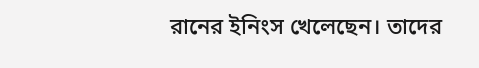রানের ইনিংস খেলেছেন। তাদের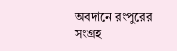অবদানে রংপুরের সংগ্রহ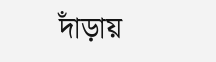দাঁড়ায়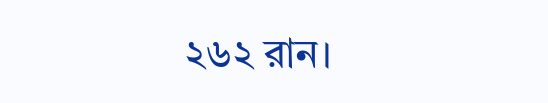২৬২ রান।